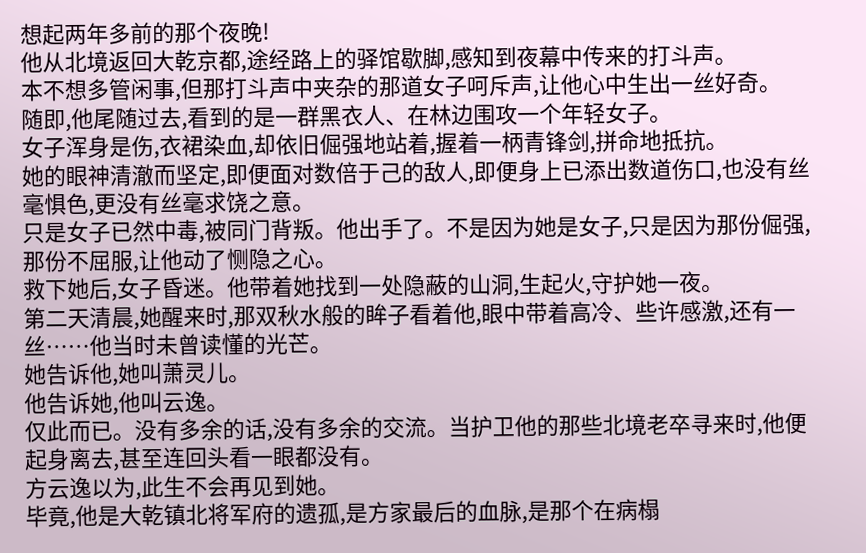想起两年多前的那个夜晚!
他从北境返回大乾京都,途经路上的驿馆歇脚,感知到夜幕中传来的打斗声。
本不想多管闲事,但那打斗声中夹杂的那道女子呵斥声,让他心中生出一丝好奇。
随即,他尾随过去,看到的是一群黑衣人、在林边围攻一个年轻女子。
女子浑身是伤,衣裙染血,却依旧倔强地站着,握着一柄青锋剑,拼命地抵抗。
她的眼神清澈而坚定,即便面对数倍于己的敌人,即便身上已添出数道伤口,也没有丝毫惧色,更没有丝毫求饶之意。
只是女子已然中毒,被同门背叛。他出手了。不是因为她是女子,只是因为那份倔强,那份不屈服,让他动了恻隐之心。
救下她后,女子昏迷。他带着她找到一处隐蔽的山洞,生起火,守护她一夜。
第二天清晨,她醒来时,那双秋水般的眸子看着他,眼中带着高冷、些许感激,还有一丝……他当时未曾读懂的光芒。
她告诉他,她叫萧灵儿。
他告诉她,他叫云逸。
仅此而已。没有多余的话,没有多余的交流。当护卫他的那些北境老卒寻来时,他便起身离去,甚至连回头看一眼都没有。
方云逸以为,此生不会再见到她。
毕竟,他是大乾镇北将军府的遗孤,是方家最后的血脉,是那个在病榻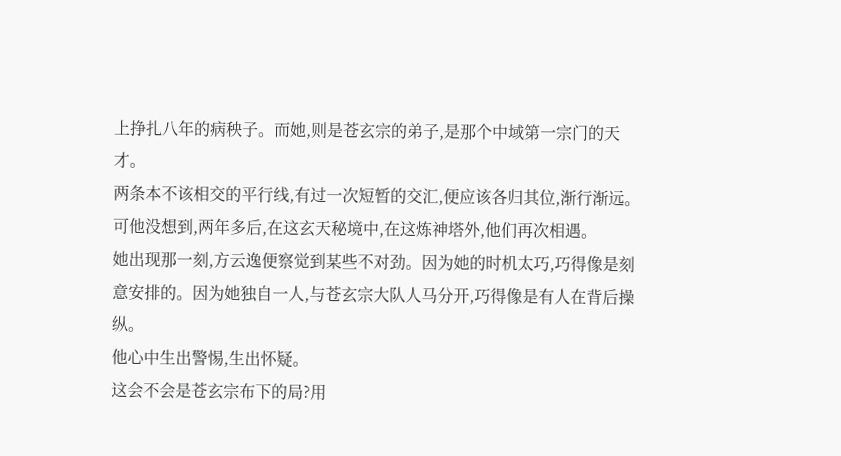上挣扎八年的病秧子。而她,则是苍玄宗的弟子,是那个中域第一宗门的天才。
两条本不该相交的平行线,有过一次短暂的交汇,便应该各归其位,渐行渐远。
可他没想到,两年多后,在这玄天秘境中,在这炼神塔外,他们再次相遇。
她出现那一刻,方云逸便察觉到某些不对劲。因为她的时机太巧,巧得像是刻意安排的。因为她独自一人,与苍玄宗大队人马分开,巧得像是有人在背后操纵。
他心中生出警惕,生出怀疑。
这会不会是苍玄宗布下的局?用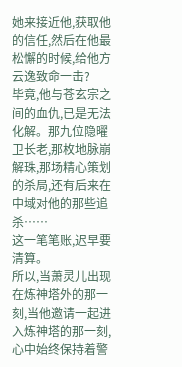她来接近他,获取他的信任,然后在他最松懈的时候,给他方云逸致命一击?
毕竟,他与苍玄宗之间的血仇,已是无法化解。那九位隐曜卫长老,那枚地脉崩解珠,那场精心策划的杀局,还有后来在中域对他的那些追杀……
这一笔笔账,迟早要清算。
所以,当萧灵儿出现在炼神塔外的那一刻,当他邀请一起进入炼神塔的那一刻,心中始终保持着警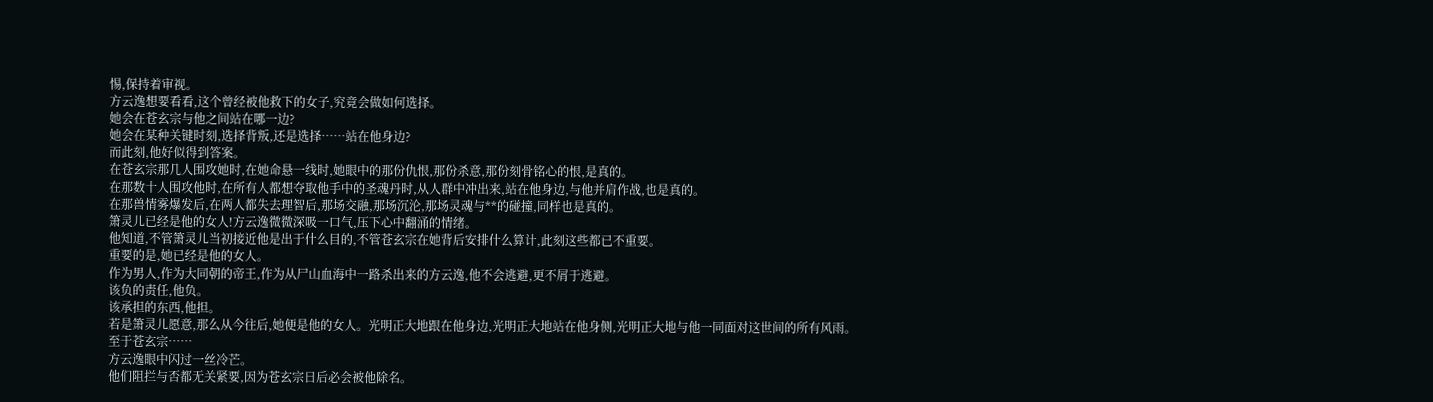惕,保持着审视。
方云逸想要看看,这个曾经被他救下的女子,究竟会做如何选择。
她会在苍玄宗与他之间站在哪一边?
她会在某种关键时刻,选择背叛,还是选择……站在他身边?
而此刻,他好似得到答案。
在苍玄宗那几人围攻她时,在她命悬一线时,她眼中的那份仇恨,那份杀意,那份刻骨铭心的恨,是真的。
在那数十人围攻他时,在所有人都想夺取他手中的圣魂丹时,从人群中冲出来,站在他身边,与他并肩作战,也是真的。
在那兽情雾爆发后,在两人都失去理智后,那场交融,那场沉沦,那场灵魂与**的碰撞,同样也是真的。
箫灵儿已经是他的女人!方云逸微微深吸一口气,压下心中翻涌的情绪。
他知道,不管箫灵儿当初接近他是出于什么目的,不管苍玄宗在她背后安排什么算计,此刻这些都已不重要。
重要的是,她已经是他的女人。
作为男人,作为大同朝的帝王,作为从尸山血海中一路杀出来的方云逸,他不会逃避,更不屑于逃避。
该负的责任,他负。
该承担的东西,他担。
若是箫灵儿愿意,那么从今往后,她便是他的女人。光明正大地跟在他身边,光明正大地站在他身侧,光明正大地与他一同面对这世间的所有风雨。
至于苍玄宗……
方云逸眼中闪过一丝冷芒。
他们阻拦与否都无关紧要,因为苍玄宗日后必会被他除名。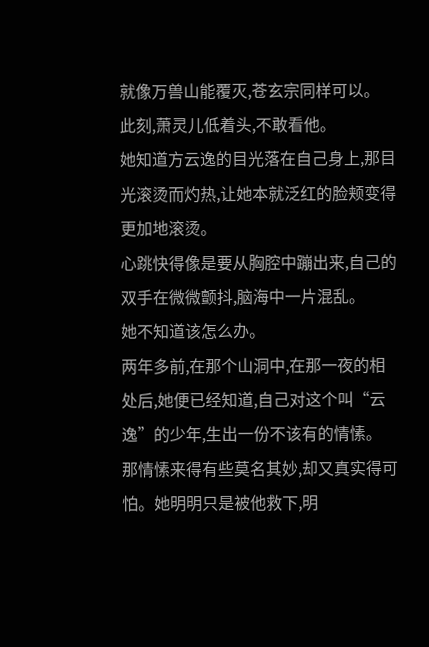就像万兽山能覆灭,苍玄宗同样可以。
此刻,萧灵儿低着头,不敢看他。
她知道方云逸的目光落在自己身上,那目光滚烫而灼热,让她本就泛红的脸颊变得更加地滚烫。
心跳快得像是要从胸腔中蹦出来,自己的双手在微微颤抖,脑海中一片混乱。
她不知道该怎么办。
两年多前,在那个山洞中,在那一夜的相处后,她便已经知道,自己对这个叫“云逸”的少年,生出一份不该有的情愫。
那情愫来得有些莫名其妙,却又真实得可怕。她明明只是被他救下,明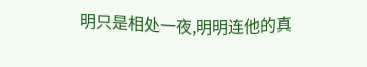明只是相处一夜,明明连他的真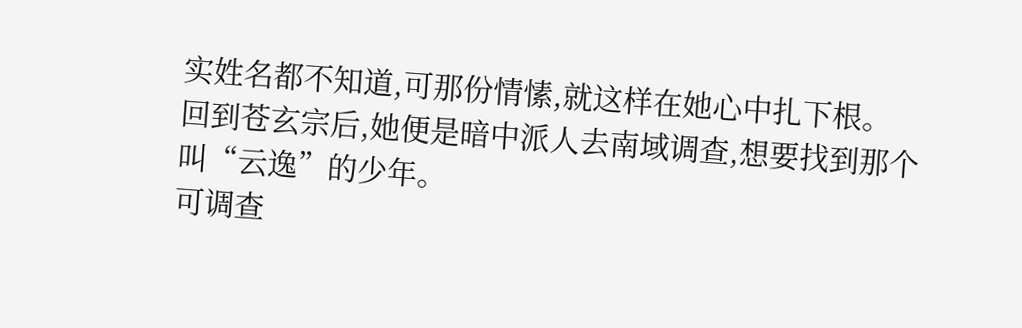实姓名都不知道,可那份情愫,就这样在她心中扎下根。
回到苍玄宗后,她便是暗中派人去南域调查,想要找到那个叫“云逸”的少年。
可调查